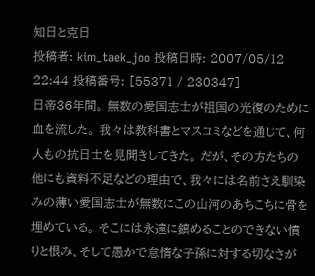知日と克日
投稿者: kim_taek_joo 投稿日時: 2007/05/12 22:44 投稿番号: [55371 / 230347]
日帝36年間。 無数の愛国志士が祖国の光復のために血を流した。 我々は教科書とマスコミなどを通じて、何人もの抗日士を見聞きしてきた。 だが、その方たちの他にも資料不足などの理由で、我々には名前さえ馴染みの薄い愛国志士が無数にこの山河のあちこちに骨を埋めている。 そこには永遠に鎮めることのできない憤りと恨み、そして愚かで怠惰な子孫に対する切なさが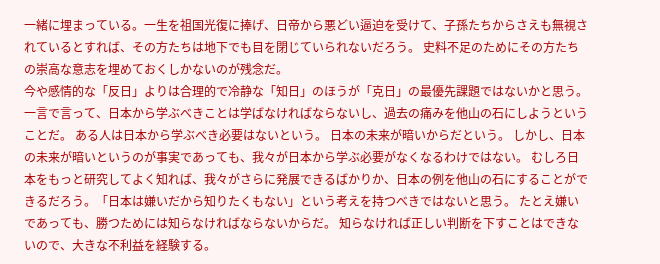一緒に埋まっている。一生を祖国光復に捧げ、日帝から悪どい逼迫を受けて、子孫たちからさえも無視されているとすれば、その方たちは地下でも目を閉じていられないだろう。 史料不足のためにその方たちの崇高な意志を埋めておくしかないのが残念だ。
今や感情的な「反日」よりは合理的で冷静な「知日」のほうが「克日」の最優先課題ではないかと思う。一言で言って、日本から学ぶべきことは学ばなければならないし、過去の痛みを他山の石にしようということだ。 ある人は日本から学ぶべき必要はないという。 日本の未来が暗いからだという。 しかし、日本の未来が暗いというのが事実であっても、我々が日本から学ぶ必要がなくなるわけではない。 むしろ日本をもっと研究してよく知れば、我々がさらに発展できるばかりか、日本の例を他山の石にすることができるだろう。「日本は嫌いだから知りたくもない」という考えを持つべきではないと思う。 たとえ嫌いであっても、勝つためには知らなければならないからだ。 知らなければ正しい判断を下すことはできないので、大きな不利益を経験する。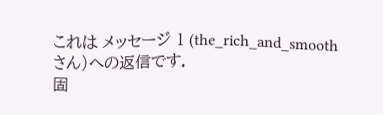これは メッセージ 1 (the_rich_and_smooth さん)への返信です.
固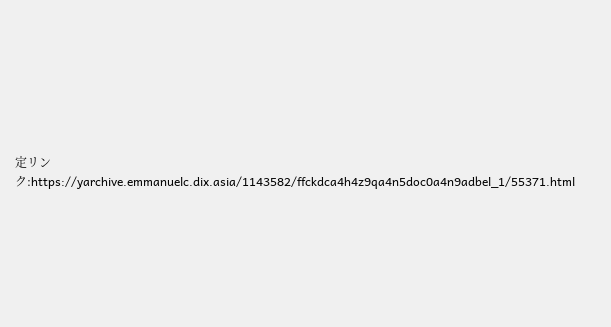定リンク:https://yarchive.emmanuelc.dix.asia/1143582/ffckdca4h4z9qa4n5doc0a4n9adbel_1/55371.html